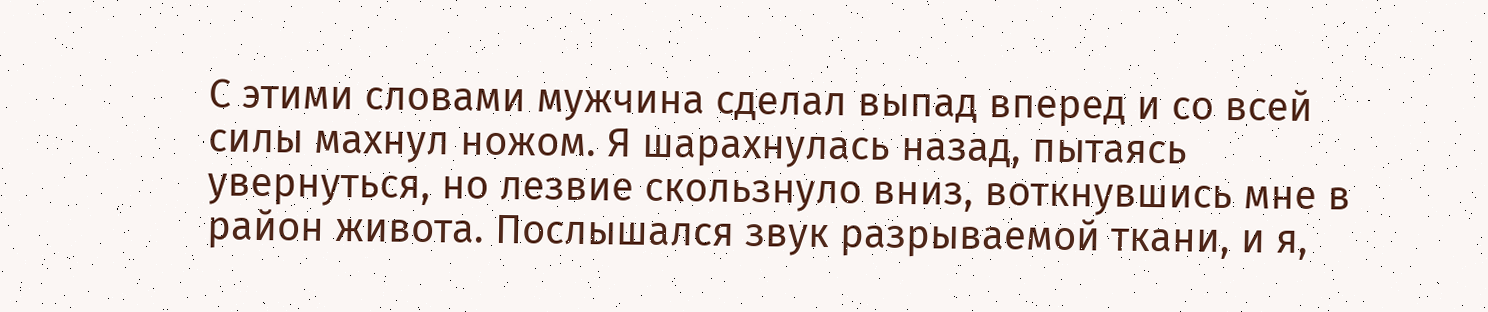С этими словами мужчина сделал выпад вперед и со всей силы махнул ножом. Я шарахнулась назад, пытаясь увернуться, но лезвие скользнуло вниз, воткнувшись мне в район живота. Послышался звук разрываемой ткани, и я,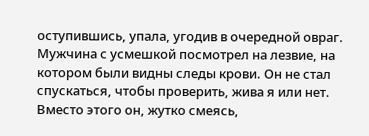оступившись, упала, угодив в очередной овраг. Мужчина с усмешкой посмотрел на лезвие, на котором были видны следы крови. Он не стал спускаться, чтобы проверить, жива я или нет. Вместо этого он, жутко смеясь,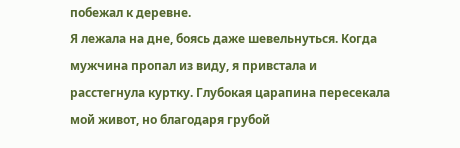побежал к деревне.
Я лежала на дне, боясь даже шевельнуться. Когда мужчина пропал из виду, я привстала и расстегнула куртку. Глубокая царапина пересекала мой живот, но благодаря грубой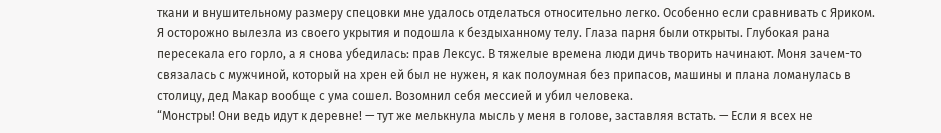ткани и внушительному размеру спецовки мне удалось отделаться относительно легко. Особенно если сравнивать с Яриком.
Я осторожно вылезла из своего укрытия и подошла к бездыханному телу. Глаза парня были открыты. Глубокая рана пересекала его горло, а я снова убедилась: прав Лексус. В тяжелые времена люди дичь творить начинают. Моня зачем-то связалась с мужчиной, который на хрен ей был не нужен, я как полоумная без припасов, машины и плана ломанулась в столицу, дед Макар вообще с ума сошел. Возомнил себя мессией и убил человека.
“Монстры! Они ведь идут к деревне! — тут же мелькнула мысль у меня в голове, заставляя встать. — Если я всех не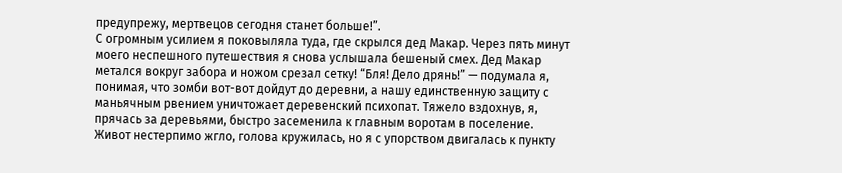предупрежу, мертвецов сегодня станет больше!”.
С огромным усилием я поковыляла туда, где скрылся дед Макар. Через пять минут моего неспешного путешествия я снова услышала бешеный смех. Дед Макар метался вокруг забора и ножом срезал сетку! “Бля! Дело дрянь!” — подумала я, понимая, что зомби вот-вот дойдут до деревни, а нашу единственную защиту с маньячным рвением уничтожает деревенский психопат. Тяжело вздохнув, я, прячась за деревьями, быстро засеменила к главным воротам в поселение.
Живот нестерпимо жгло, голова кружилась, но я с упорством двигалась к пункту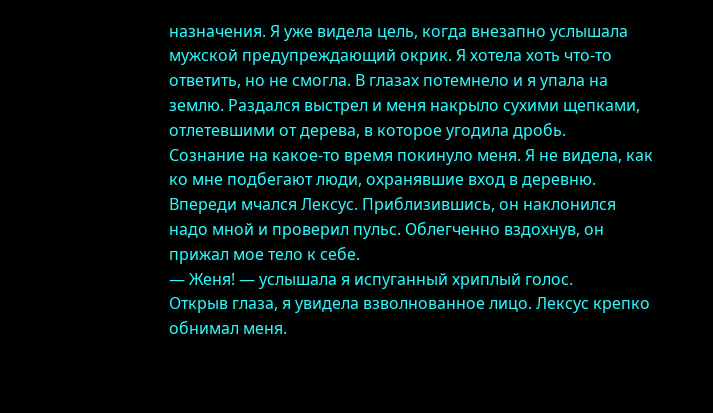назначения. Я уже видела цель, когда внезапно услышала мужской предупреждающий окрик. Я хотела хоть что-то ответить, но не смогла. В глазах потемнело и я упала на землю. Раздался выстрел и меня накрыло сухими щепками, отлетевшими от дерева, в которое угодила дробь.
Сознание на какое-то время покинуло меня. Я не видела, как ко мне подбегают люди, охранявшие вход в деревню. Впереди мчался Лексус. Приблизившись, он наклонился надо мной и проверил пульс. Облегченно вздохнув, он прижал мое тело к себе.
— Женя! — услышала я испуганный хриплый голос.
Открыв глаза, я увидела взволнованное лицо. Лексус крепко обнимал меня.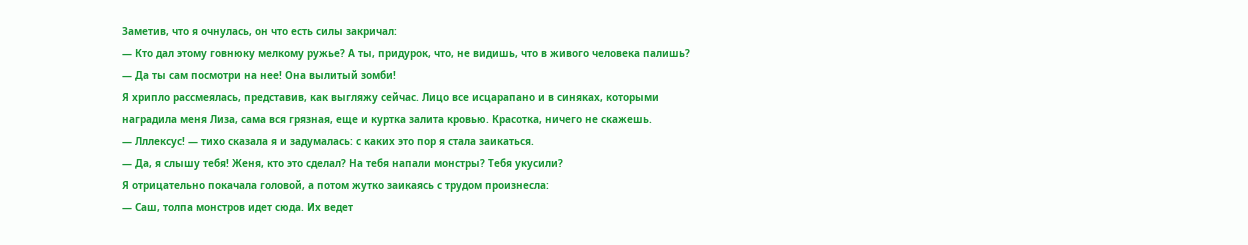Заметив, что я очнулась, он что есть силы закричал:
— Кто дал этому говнюку мелкому ружье? А ты, придурок, что, не видишь, что в живого человека палишь?
— Да ты сам посмотри на нее! Она вылитый зомби!
Я хрипло рассмеялась, представив, как выгляжу сейчас. Лицо все исцарапано и в синяках, которыми наградила меня Лиза, сама вся грязная, еще и куртка залита кровью. Красотка, ничего не скажешь.
— Лллексус! — тихо сказала я и задумалась: с каких это пор я стала заикаться.
— Да, я слышу тебя! Женя, кто это сделал? На тебя напали монстры? Тебя укусили?
Я отрицательно покачала головой, а потом жутко заикаясь с трудом произнесла:
— Саш, толпа монстров идет сюда. Их ведет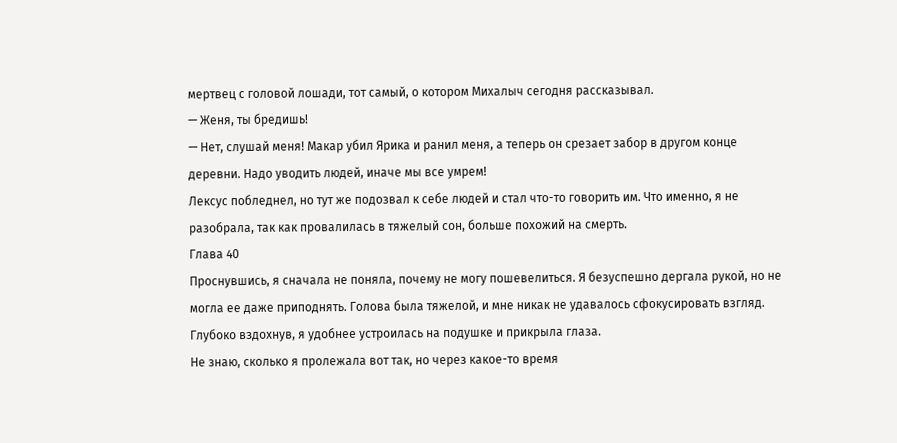мертвец с головой лошади, тот самый, о котором Михалыч сегодня рассказывал.
— Женя, ты бредишь!
— Нет, слушай меня! Макар убил Ярика и ранил меня, а теперь он срезает забор в другом конце деревни. Надо уводить людей, иначе мы все умрем!
Лексус побледнел, но тут же подозвал к себе людей и стал что-то говорить им. Что именно, я не разобрала, так как провалилась в тяжелый сон, больше похожий на смерть.
Глава 40
Проснувшись, я сначала не поняла, почему не могу пошевелиться. Я безуспешно дергала рукой, но не могла ее даже приподнять. Голова была тяжелой, и мне никак не удавалось сфокусировать взгляд. Глубоко вздохнув, я удобнее устроилась на подушке и прикрыла глаза.
Не знаю, сколько я пролежала вот так, но через какое-то время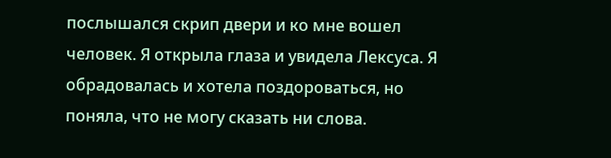послышался скрип двери и ко мне вошел человек. Я открыла глаза и увидела Лексуса. Я обрадовалась и хотела поздороваться, но поняла, что не могу сказать ни слова.